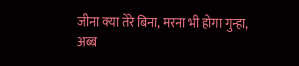जीना क्या तेरे बिना, मरना भी होगा गुन्हा,
अब्ब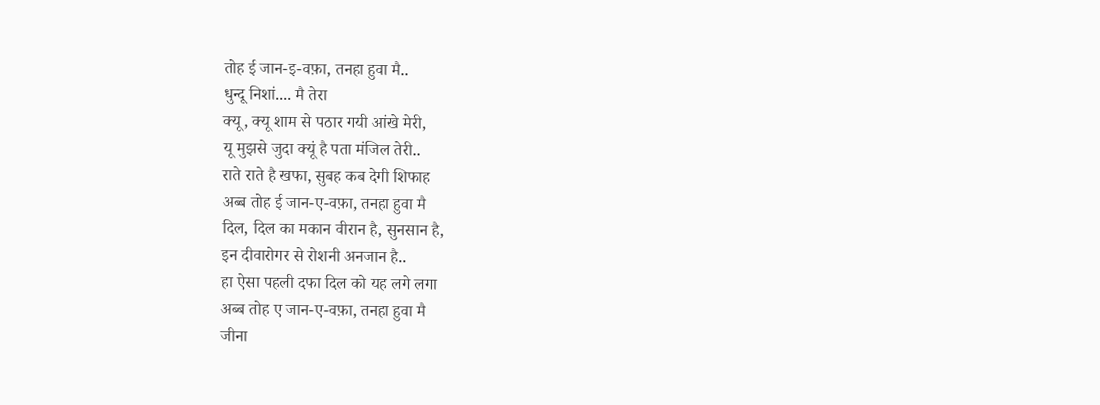तोह ई जान-इ-वफ़ा, तनहा हुवा मै..
धुन्दू निशां.... मै तेरा
क्यू, क्यू शाम से पठार गयी आंखे मेरी,
यू मुझसे जुदा क्यूं है पता मंजिल तेरी..
राते राते है खफा, सुबह कब देगी शिफाह
अब्ब तोह ई जान-ए-वफ़ा, तनहा हुवा मै
दिल, दिल का मकान वीरान है, सुनसान है,
इन दीवारोगर से रोशनी अनजान है..
हा ऐसा पहली दफा दिल को यह लगे लगा
अब्ब तोह ए जान-ए-वफ़ा, तनहा हुवा मै
जीना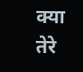क्या तेरे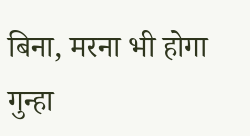बिना, मरना भी होगा गुन्हा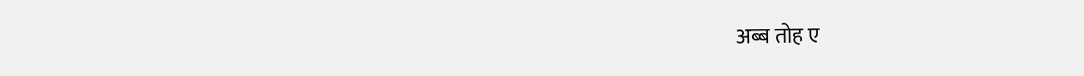अब्ब तोह ए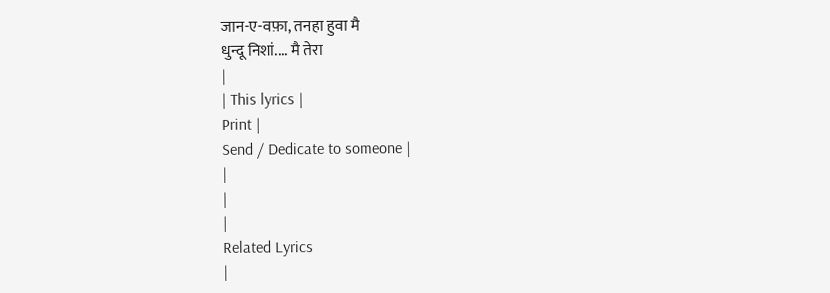जान-ए-वफ़ा, तनहा हुवा मै
धुन्दू निशां.... मै तेरा
|
| This lyrics |
Print |
Send / Dedicate to someone |
|
|
|
Related Lyrics
|